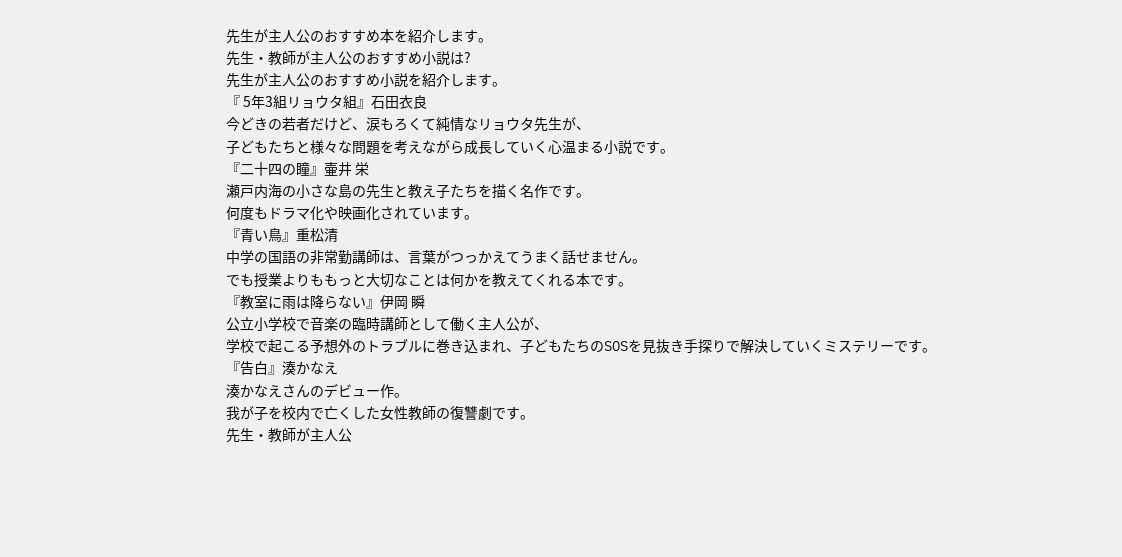先生が主人公のおすすめ本を紹介します。
先生・教師が主人公のおすすめ小説は?
先生が主人公のおすすめ小説を紹介します。
『 5年3組リョウタ組』石田衣良
今どきの若者だけど、涙もろくて純情なリョウタ先生が、
子どもたちと様々な問題を考えながら成長していく心温まる小説です。
『二十四の瞳』壷井 栄
瀬戸内海の小さな島の先生と教え子たちを描く名作です。
何度もドラマ化や映画化されています。
『青い鳥』重松清
中学の国語の非常勤講師は、言葉がつっかえてうまく話せません。
でも授業よりももっと大切なことは何かを教えてくれる本です。
『教室に雨は降らない』伊岡 瞬
公立小学校で音楽の臨時講師として働く主人公が、
学校で起こる予想外のトラブルに巻き込まれ、子どもたちのSOSを見抜き手探りで解決していくミステリーです。
『告白』湊かなえ
湊かなえさんのデビュー作。
我が子を校内で亡くした女性教師の復讐劇です。
先生・教師が主人公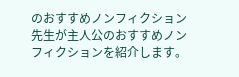のおすすめノンフィクション
先生が主人公のおすすめノンフィクションを紹介します。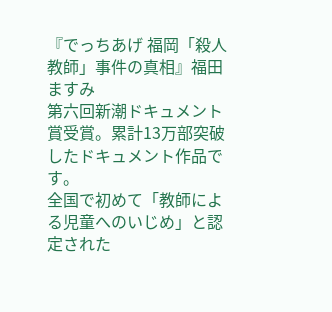『でっちあげ 福岡「殺人教師」事件の真相』福田ますみ
第六回新潮ドキュメント賞受賞。累計13万部突破したドキュメント作品です。
全国で初めて「教師による児童へのいじめ」と認定された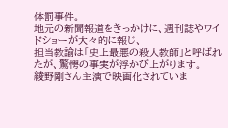体罰事件。
地元の新聞報道をきっかけに、週刊誌やワイドショーが大々的に報じ、
担当教諭は「史上最悪の殺人教師」と呼ばれたが、驚愕の事実が浮かび上がります。
綾野剛さん主演で映画化されていま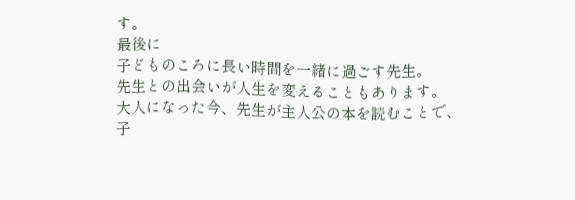す。
最後に
子どものころに長い時間を一緒に過ごす先生。
先生との出会いが人生を変えることもあります。
大人になった今、先生が主人公の本を読むことで、
子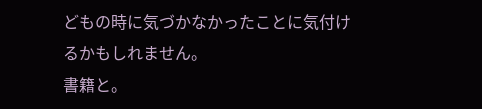どもの時に気づかなかったことに気付けるかもしれません。
書籍と。